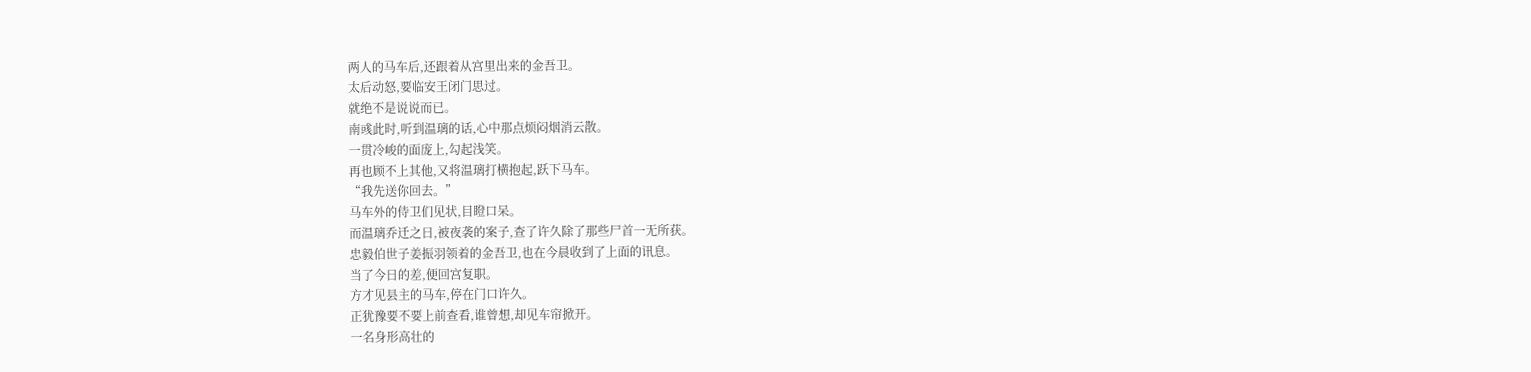两人的马车后,还跟着从宫里出来的金吾卫。
太后动怒,要临安王闭门思过。
就绝不是说说而已。
南彧此时,听到温璃的话,心中那点烦闷烟消云散。
一贯冷峻的面庞上,勾起浅笑。
再也顾不上其他,又将温璃打横抱起,跃下马车。
“我先送你回去。”
马车外的侍卫们见状,目瞪口呆。
而温璃乔迁之日,被夜袭的案子,查了许久除了那些尸首一无所获。
忠毅伯世子姜振羽领着的金吾卫,也在今晨收到了上面的讯息。
当了今日的差,便回宫复职。
方才见县主的马车,停在门口许久。
正犹豫要不要上前查看,谁曾想,却见车帘掀开。
一名身形高壮的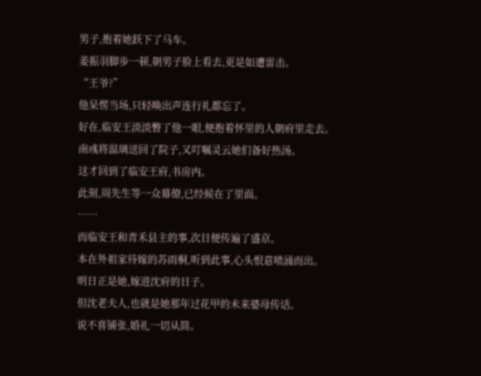男子,抱着她跃下了马车。
姜振羽脚步一顿,朝男子脸上看去,更是如遭雷击。
“王爷?”
他呆愣当场,只轻唤出声连行礼都忘了。
好在,临安王淡淡瞥了他一眼,便抱着怀里的人朝府里走去。
南彧将温璃送回了院子,又叮嘱灵云她们备好热汤。
这才回到了临安王府,书房内。
此刻,周先生等一众幕僚,已经候在了里面。
……
而临安王和青禾县主的事,次日便传遍了盛京。
本在外祖家待嫁的苏雨桐,听到此事,心头恨意喷涌而出。
明日正是她,嫁进沈府的日子。
但沈老夫人,也就是她那年过花甲的未来婆母传话。
说不喜铺张,婚礼一切从简。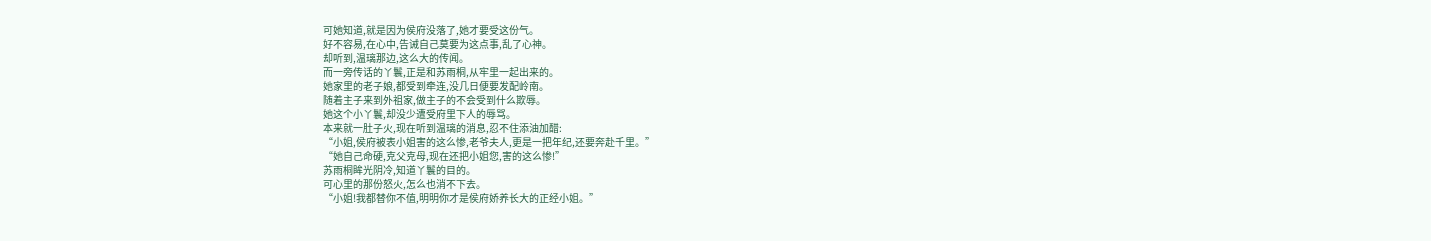可她知道,就是因为侯府没落了,她才要受这份气。
好不容易,在心中,告诫自己莫要为这点事,乱了心神。
却听到,温璃那边,这么大的传闻。
而一旁传话的丫鬟,正是和苏雨桐,从牢里一起出来的。
她家里的老子娘,都受到牵连,没几日便要发配岭南。
随着主子来到外祖家,做主子的不会受到什么欺辱。
她这个小丫鬟,却没少遭受府里下人的辱骂。
本来就一肚子火,现在听到温璃的消息,忍不住添油加醋:
“小姐,侯府被表小姐害的这么惨,老爷夫人,更是一把年纪,还要奔赴千里。”
“她自己命硬,克父克母,现在还把小姐您,害的这么惨!”
苏雨桐眸光阴冷,知道丫鬟的目的。
可心里的那份怒火,怎么也消不下去。
“小姐!我都替你不值,明明你才是侯府娇养长大的正经小姐。”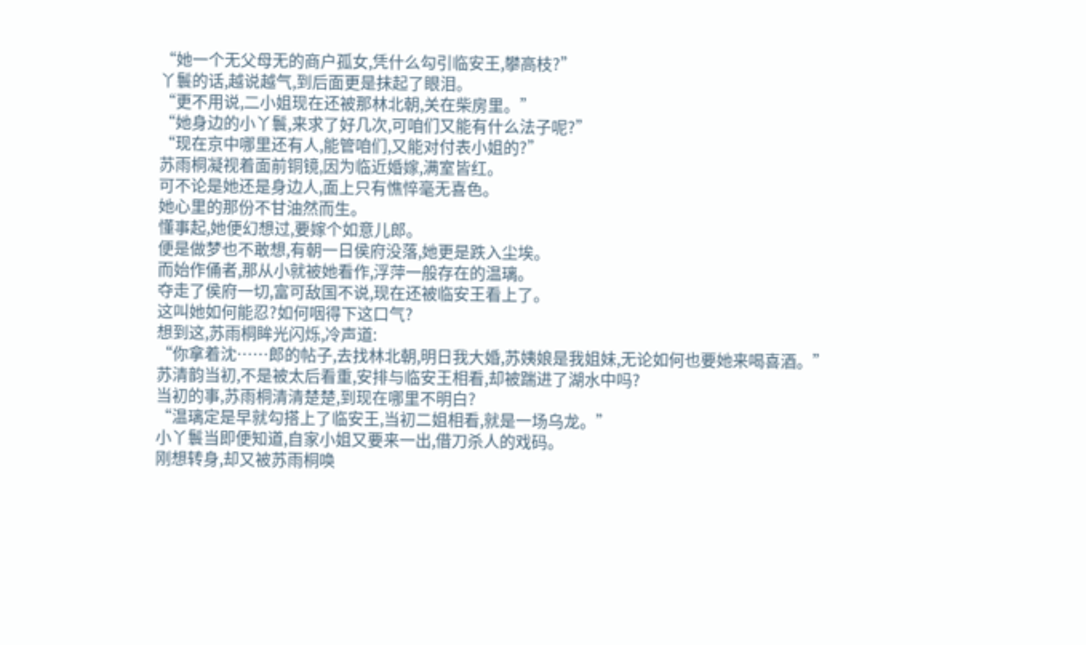“她一个无父母无的商户孤女,凭什么勾引临安王,攀高枝?”
丫鬟的话,越说越气,到后面更是抹起了眼泪。
“更不用说,二小姐现在还被那林北朝,关在柴房里。”
“她身边的小丫鬟,来求了好几次,可咱们又能有什么法子呢?”
“现在京中哪里还有人,能管咱们,又能对付表小姐的?”
苏雨桐凝视着面前铜镜,因为临近婚嫁,满室皆红。
可不论是她还是身边人,面上只有憔悴毫无喜色。
她心里的那份不甘油然而生。
懂事起,她便幻想过,要嫁个如意儿郎。
便是做梦也不敢想,有朝一日侯府没落,她更是跌入尘埃。
而始作俑者,那从小就被她看作,浮萍一般存在的温璃。
夺走了侯府一切,富可敌国不说,现在还被临安王看上了。
这叫她如何能忍?如何咽得下这口气?
想到这,苏雨桐眸光闪烁,冷声道:
“你拿着沈……郎的帖子,去找林北朝,明日我大婚,苏姨娘是我姐妹,无论如何也要她来喝喜酒。”
苏清韵当初,不是被太后看重,安排与临安王相看,却被踹进了湖水中吗?
当初的事,苏雨桐清清楚楚,到现在哪里不明白?
“温璃定是早就勾搭上了临安王,当初二姐相看,就是一场乌龙。”
小丫鬟当即便知道,自家小姐又要来一出,借刀杀人的戏码。
刚想转身,却又被苏雨桐唤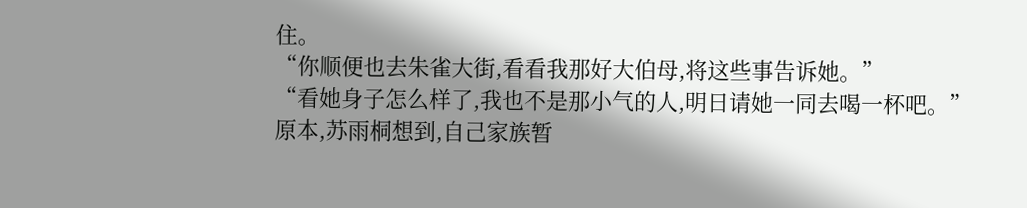住。
“你顺便也去朱雀大街,看看我那好大伯母,将这些事告诉她。”
“看她身子怎么样了,我也不是那小气的人,明日请她一同去喝一杯吧。”
原本,苏雨桐想到,自己家族暂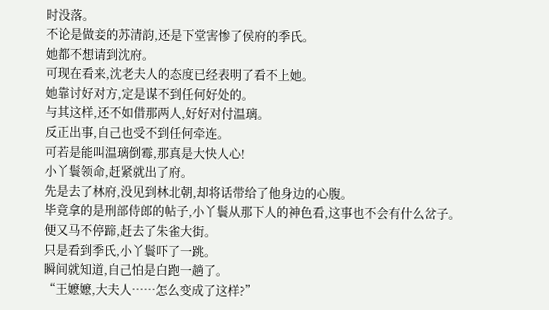时没落。
不论是做妾的苏清韵,还是下堂害惨了侯府的季氏。
她都不想请到沈府。
可现在看来,沈老夫人的态度已经表明了看不上她。
她靠讨好对方,定是谋不到任何好处的。
与其这样,还不如借那两人,好好对付温璃。
反正出事,自己也受不到任何牵连。
可若是能叫温璃倒霉,那真是大快人心!
小丫鬟领命,赶紧就出了府。
先是去了林府,没见到林北朝,却将话带给了他身边的心腹。
毕竟拿的是刑部侍郎的帖子,小丫鬟从那下人的神色看,这事也不会有什么岔子。
便又马不停蹄,赶去了朱雀大街。
只是看到季氏,小丫鬟吓了一跳。
瞬间就知道,自己怕是白跑一趟了。
“王嬷嬷,大夫人……怎么变成了这样?”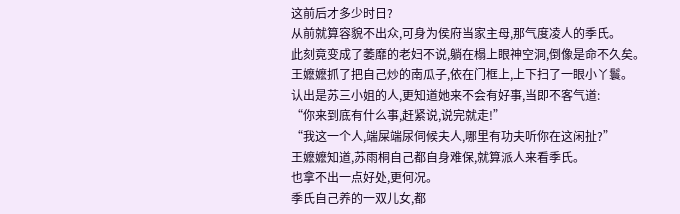这前后才多少时日?
从前就算容貌不出众,可身为侯府当家主母,那气度凌人的季氏。
此刻竟变成了萎靡的老妇不说,躺在榻上眼神空洞,倒像是命不久矣。
王嬷嬷抓了把自己炒的南瓜子,依在门框上,上下扫了一眼小丫鬟。
认出是苏三小姐的人,更知道她来不会有好事,当即不客气道:
“你来到底有什么事,赶紧说,说完就走!”
“我这一个人,端屎端尿伺候夫人,哪里有功夫听你在这闲扯?”
王嬷嬷知道,苏雨桐自己都自身难保,就算派人来看季氏。
也拿不出一点好处,更何况。
季氏自己养的一双儿女,都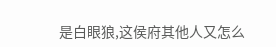是白眼狼,这侯府其他人又怎么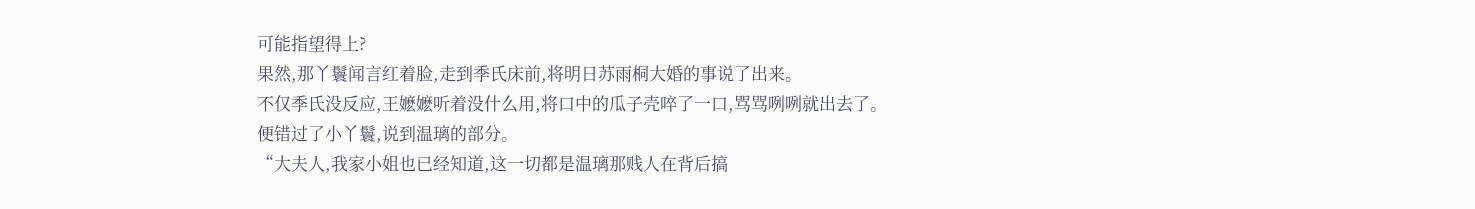可能指望得上?
果然,那丫鬟闻言红着脸,走到季氏床前,将明日苏雨桐大婚的事说了出来。
不仅季氏没反应,王嬷嬷听着没什么用,将口中的瓜子壳啐了一口,骂骂咧咧就出去了。
便错过了小丫鬟,说到温璃的部分。
“大夫人,我家小姐也已经知道,这一切都是温璃那贱人在背后搞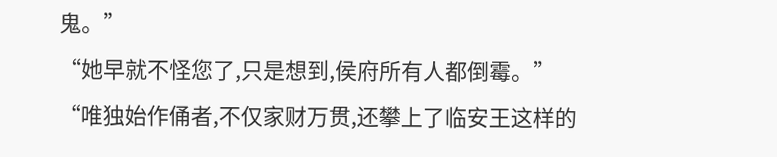鬼。”
“她早就不怪您了,只是想到,侯府所有人都倒霉。”
“唯独始作俑者,不仅家财万贯,还攀上了临安王这样的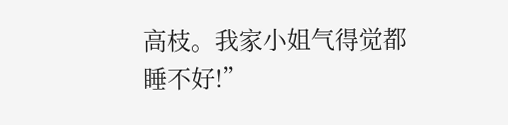高枝。我家小姐气得觉都睡不好!”